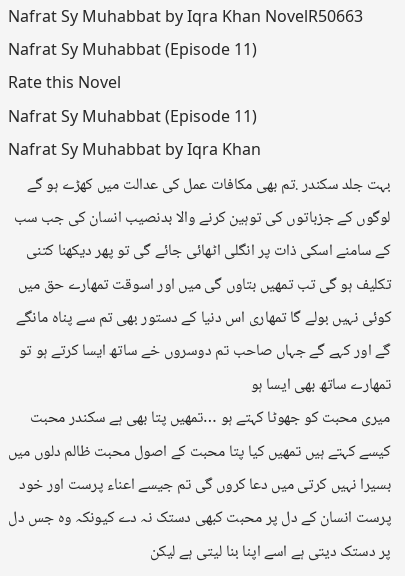Nafrat Sy Muhabbat by Iqra Khan NovelR50663 Nafrat Sy Muhabbat (Episode 11)
Rate this Novel
Nafrat Sy Muhabbat (Episode 11)
Nafrat Sy Muhabbat by Iqra Khan
بہت جلد سکندر .تم بهی مکافات عمل کی عدالت میں کهڑے ہو گے لوگوں کے جزباتوں کی توہین کرنے والا بدنصیب انسان کی جب سب کے سامنے اسکی ذات پر انگلی اٹهائی جائے گی تو پهر دیکهنا کتنی تکلیف ہو گی تب تمهیں بتاوں گی میں اور اسوقت تمهارے حق میں کوئی نہیں بولے گا تمهاری اس دنیا کے دستور بهی تم سے پناہ مانگے گے اور کہے گے جہاں صاحب تم دوسروں خے ساتھ ایسا کرتے ہو تو تمهارے ساتھ بهی ایسا ہو
میری محبت کو جهوٹا کہتے ہو …تمهیں پتا بهی ہے سکندر محبت کیسے کہتے ہیں تمهیں کیا پتا محبت کے اصول محبت ظالم دلوں میں بسیرا نہیں کرتی میں دعا کروں گی تم جیسے اعناء پرست اور خود پرست انسان کے دل پر محبت کبهی دستک نہ دے کیونکہ وہ جس دل پر دستک دیتی ہے اسے اپنا بنا لیتی ہے لیکن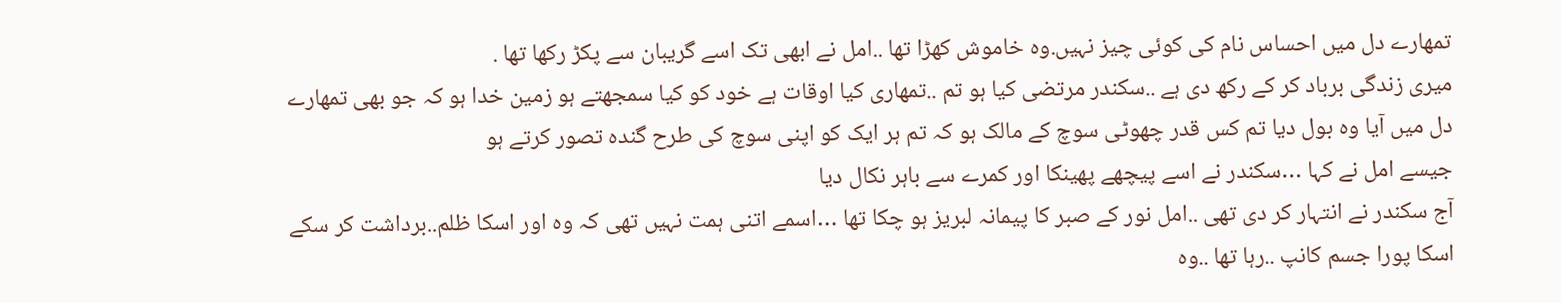تمهارے دل میں احساس نام کی کوئی چیز نہیں.وہ خاموش کهڑا تها ..امل نے ابهی تک اسے گریبان سے پکڑ رکها تها .
میری زندگی برباد کر کے رکھ دی ہے ..سکندر مرتضی کیا ہو تم ..تمهاری کیا اوقات ہے خود کو کیا سمجهتے ہو زمین خدا ہو کہ جو بهی تمهارے دل میں آیا وہ بول دیا تم کس قدر چهوٹی سوچ کے مالک ہو کہ تم ہر ایک کو اپنی سوچ کی طرح گندہ تصور کرتے ہو
جیسے امل نے کہا …سکندر نے اسے پیچهے پهینکا اور کمرے سے باہر نکال دیا
آج سکندر نے انتہار کر دی تهی ..امل نور کے صبر کا پیمانہ لبریز ہو چکا تها …اسمے اتنی ہمت نہیں تهی کہ وہ اور اسکا ظلم..برداشت کر سکے
اسکا پورا جسم کانپ ..رہا تها ..وہ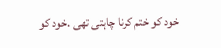خود کو ختم کرنا چاہتی تهی .خود کو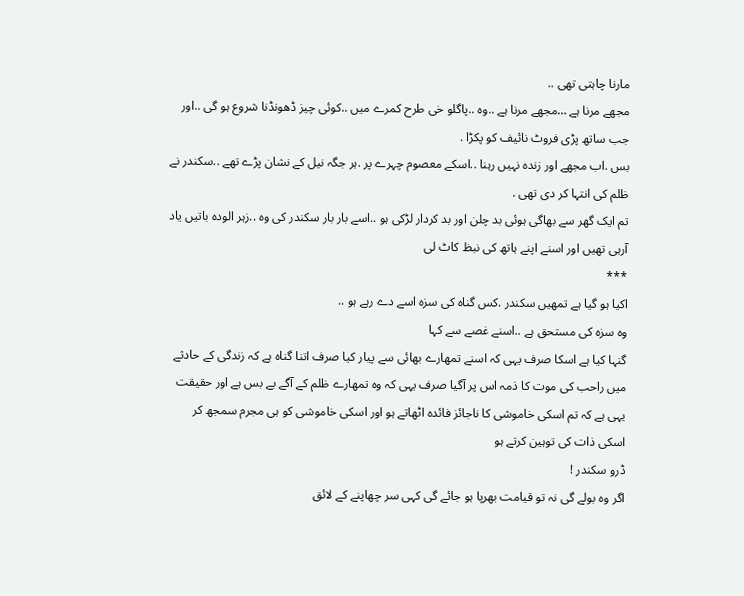مارنا چاہتی تهی ..
مجهے مرنا ہے …مجهے مرنا ہے ..وہ ..پاگلو خی طرح کمرے میں ..کوئی چیز ڈهونڈنا شروع ہو گی ..اور جب ساتھ پڑی فروٹ نائیف کو پکڑا .
بس .اب مجهے اور زندہ نہیں رہنا ..اسکے معصوم چہرے پر .ہر جگہ نیل کے نشان پڑے تهے ..سکندر نے ظلم کی انتہا کر دی تهی .
تم ایک گهر سے بهاگی ہوئی بد چلن اور بد کردار لڑکی ہو ..اسے بار بار سکندر کی وہ ..زہر الودہ باتیں یاد آرہی تهیں اور اسنے اپنے ہاتھ کی نبظ کاٹ لی
***
اکیا ہو گیا ہے تمهیں سکندر .کس گناہ کی سزہ اسے دے رہے ہو ..
وہ سزہ کی مستحق ہے ..اسنے غصے سے کہا
گنہا کیا ہے اسکا صرف یہی کہ اسنے تمهارے بهائی سے پیار کیا صرف اتنا گناہ ہے کہ زندگی کے حادثے میں راحب کی موت کا ذمہ اس پر آگیا صرف یہی کہ وہ تمهارے ظلم کے آگے بے بس ہے اور حقیقت یہی ہے کہ تم اسکی خاموشی کا ناجائز فائدہ اٹهاتے ہو اور اسکی خاموشی کو ہی مجرم سمجھ کر اسکی ذات کی توہین کرتے ہو
ڈرو سکندر !
اگر وہ بولے گی نہ تو قیامت بهرپا ہو جائے گی کہی سر چهاپنے کے لائق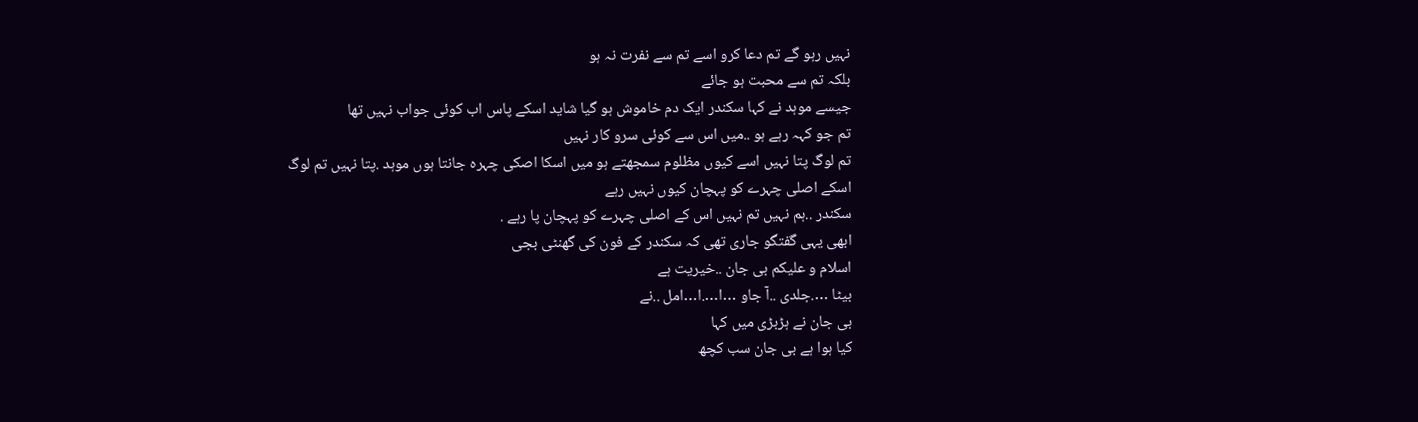نہیں رہو گے تم دعا کرو اسے تم سے نفرت نہ ہو
بلکہ تم سے محبت ہو جائے
جیسے موہد نے کہا سکندر ایک دم خاموش ہو گیا شاید اسکے پاس اب کوئی جواب نہیں تها
تم جو کہہ رہے ہو ..میں اس سے کوئی سرو کار نہیں
تم لوگ پتا نہیں اسے کیوں مظلوم سمجهتے ہو میں اسکا اصکی چہرہ جانتا ہوں موہد .پتا نہیں تم لوگ اسکے اصلی چہرے کو پہچان کیوں نہیں رہے
سکندر ..ہم نہیں تم نہیں اس کے اصلی چہرے کو پہچان پا رہے .
ابهی یہی گفتگو جاری تهی کہ سکندر کے فون کی گهنٹی بجی
اسلام و علیکم بی جان ..خیریت ہے
بیٹا ….جلدی ..آ جاو …ا….ا…امل ..نے
بی جان نے ہڑبڑی میں کہا
کیا ہوا ہے بی جان سب کچھ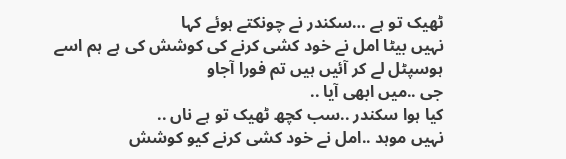ٹهیک تو ہے …سکندر نے چونکتے ہوئے کہا
نہیں بیٹا امل نے خود کشی کرنے کی کوشش کی ہے ہم اسے ہوسپٹل لے کر آئیں ہیں تم فورا آجاو
جی ..میں ابهی آیا ..
کیا ہوا سکندر ..سب کچھ ٹهیک تو ہے ناں ..
نہیں موہد ..امل نے خود کشی کرنے کیو کوشش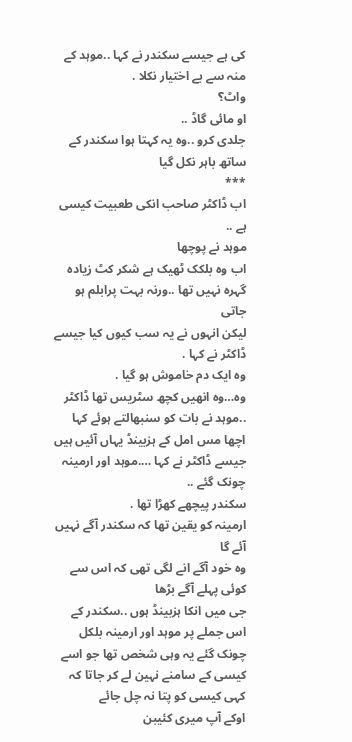کی ہے جیسے سکندر نے کہا ..موہد کے منہ سے بے اختیار نکلا .
واٹ؟
او مائی گاڈ ..
جلدی کرو ..وہ یہ کہتا ہوا سکندر کے ساتھ باہر نکل گیا
***
اب ڈاکٹر صاحب انکی طعبیت کیسی ہے ..
موہد نے پوچها
اب وہ بلکک ٹهیک ہے شکر کٹ زیادہ گہرہ نہیں تها ..ورنہ بہت پرابلم ہو جاتی
لیکن انہوں نے یہ سب کیوں کیا جیسے ڈاکٹر نے کہا .
وہ ایک دم خاموش ہو گیا .
وہ…وہ انهیں کچھ سٹریس تها ڈاکٹر ..موہد نے بات کو سنبهالتے ہوئے کہا
اچها مس امل کے ہزبینڈ یہاں آئیں ہیں
جیسے ڈاکٹر نے کہا ….موہد اور ارمینہ چونک گئے ..
سکندر پیچهے کهڑا تها .
ارمینہ کو یقین تها کہ سکندر آگے نہیں آئے گا
وہ خود آگے انے لگی تهی کہ اس سے کوئی پہلے آگے بڑها
جی میں انکا ہزبینڈ ہوں ..سکندر کے اس جملے پر موہد اور ارمینہ بلکل چونک گئے یہ وہی شخص تها جو اسے کیسی کے سامنے نہین لے کر جاتا کہ کہی کیسی کو پتا نہ چل جائے
اوکے آپ میری کئیبن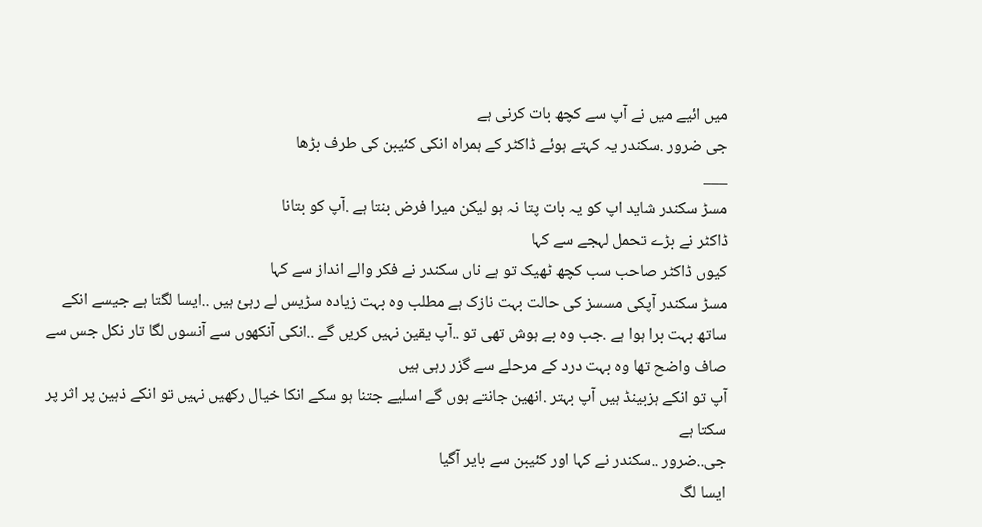میں ائیے میں نے آپ سے کچھ بات کرنی ہے
جی ضرور .سکندر یہ کہتے ہوئے ڈاکٹر کے ہمراہ انکی کئیبن کی طرف بڑها
___
مسڑ سکندر شاید اپ کو یہ بات پتا نہ ہو لیکن میرا فرض بنتا ہے .آپ کو بتانا
ڈاکٹر نے بڑے تحمل لہجے سے کہا
کیوں ڈاکٹر صاحب سب کچھ ٹهیک تو ہے ناں سکندر نے فکر والے انداز سے کہا
مسڑ سکندر آپکی مسسز کی حالت بہت نازک ہے مطلب وہ بہت زیادہ سڑیس لے رہئ ہیں ..ایسا لگتا ہے جیسے انکے ساتھ بہت برا ہوا ہے .جب وہ بے ہوش تهی تو ..آپ یقین نہیں کریں گے ..انکی آنکهوں سے آنسوں لگا تار نکل جس سے صاف واضح تها وہ بہت درد کے مرحلے سے گزر رہی ہیں
آپ تو انکے ہزبینڈ ہیں آپ بہتر .انهین جانتے ہوں گے اسلیے جتنا ہو سکے انکا خیال رکهیں نہیں تو انکے ذہین پر اثر پر سکتا ہے
جی..ضرور ..سکندر نے کہا اور کئیبن سے بایر آگیا
ایسا لگ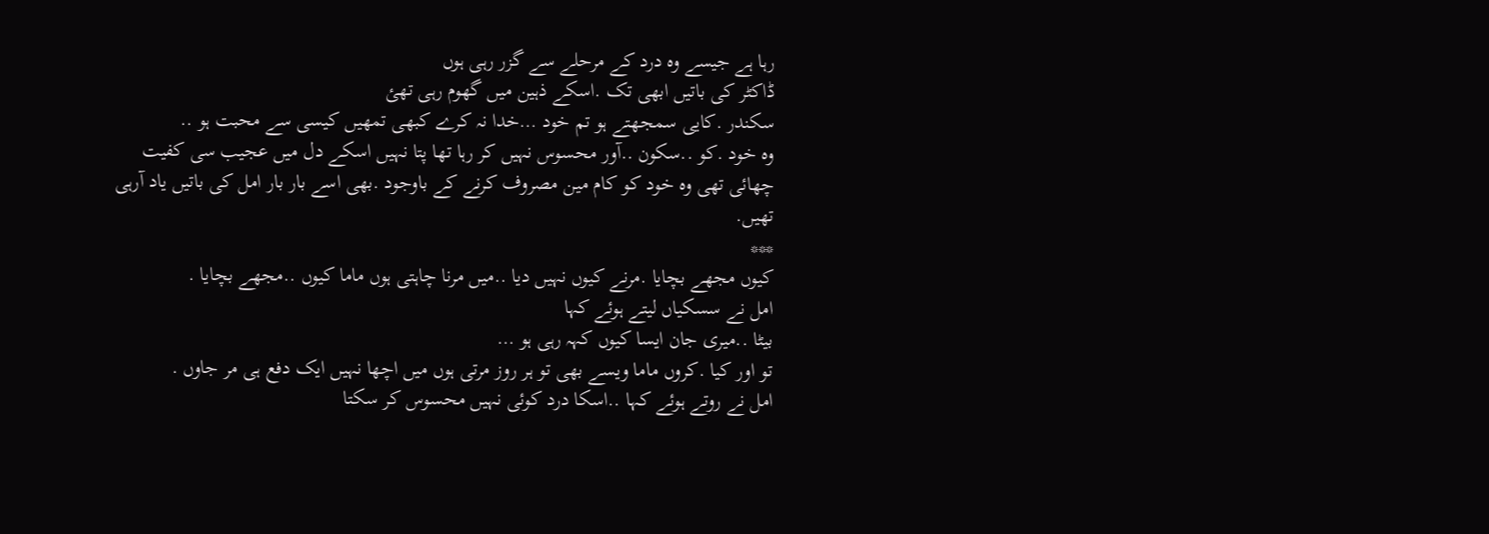رہا ہے جیسے وہ درد کے مرحلے سے گزر رہی ہوں
ڈاکٹر کی باتیں ابهی تک .اسکے ذہین میں گهوم رہی تهئ
سکندر .کایی سمجهتے ہو تم خود …خدا نہ کرے کبهی تمهیں کیسی سے محبت ہو ..
وہ خود .کو ..سکون ..آور محسوس نہیں کر رہا تها پتا نہیں اسکے دل میں عجیب سی کفیت چهائی تهی وہ خود کو کام مین مصروف کرنے کے باوجود .بهی اسے بار بار امل کی باتیں یاد آرہی تهیں.
***
کیوں مجهے بچایا .مرنے کیوں نہیں دیا ..میں مرنا چاہتی ہوں ماما کیوں ..مجهے بچایا .
امل نے سسکیاں لیتے ہوئے کہا
بیٹا ..میری جان ایسا کیوں کہہ رہی ہو …
تو اور کیا .کروں ماما ویسے بهی تو ہر روز مرتی ہوں میں اچها نہیں ایک دفع ہی مر جاوں .
امل نے روتے ہوئے کہا ..اسکا درد کوئی نہیں محسوس کر سکتا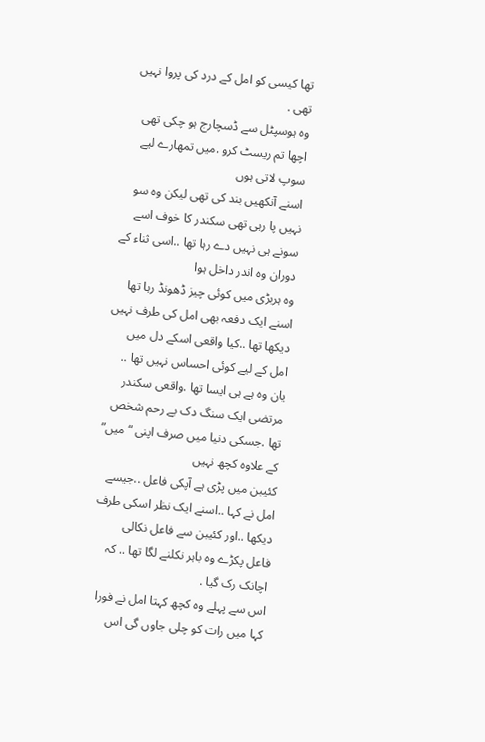تها کیسی کو امل کے درد کی پروا نہیں تهی .
وہ ہوسپٹل سے ڈسچارج ہو چکی تهی اچها تم ریسٹ کرو .میں تمهارے لیے سوپ لاتی ہوں
اسنے آنکهیں بند کی تهی لیکن وہ سو نہیں پا رہی تهی سکندر کا خوف اسے سونے ہی نہیں دے رہا تها ..اسی ثناء کے دوران وہ اندر داخل ہوا
وہ ہربڑی میں کوئی چیز ڈهونڈ رہا تها اسنے ایک دفعہ بهی امل کی طرف نہیں دیکها تها ..کیا واقعی اسکے دل میں امل کے لیے کوئی احساس نہیں تها .. یان وہ ہے ہی ایسا تها .واقعی سکندر مرتضی ایک سنگ دک بے رحم شخص تها .جسکی دنیا میں صرف اپنی “میں” کے علاوہ کچھ نہیں
کئیبن میں پڑی ہے آپکی فاعل ..جیسے امل نے کہا ..اسنے ایک نظر اسکی طرف دیکها ..اور کئیبن سے فاعل نکالی
فاعل پکڑے وہ باہر نکلنے لگا تها .. کہ اچانک رک گیا .
اس سے پہلے وہ کچھ کہتا امل نے فورا کہا میں رات کو چلی جاوں گی اس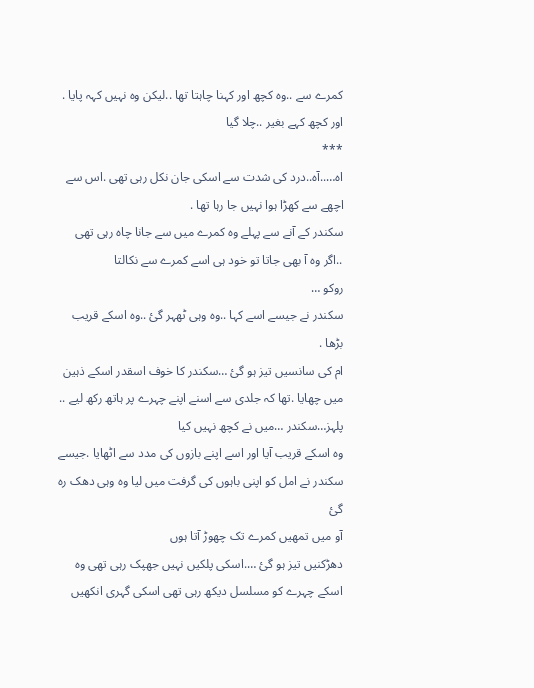کمرے سے ..وہ کچھ اور کہنا چاہتا تها ..لیکن وہ نہیں کہہ پایا .
اور کچھ کہے بغیر ..چلا گیا
***
اہ…..آہ..درد کی شدت سے اسکی جان نکل رہی تهی .اس سے اچهے سے کهڑا ہوا نہیں جا رہا تها .
سکندر کے آنے سے پہلے وہ کمرے میں سے جانا چاہ رہی تهی ..اگر وہ آ بهی جاتا تو خود ہی اسے کمرے سے نکالتا
روکو …
سکندر نے جیسے اسے کہا ..وہ وہی ٹهہر گئ ..وہ اسکے قریب بڑها .
ام کی سانسیں تیز ہو گئ …سکندر کا خوف اسقدر اسکے ذہین میں چهایا .تها کہ جلدی سے اسنے اپنے چہرے پر ہاتھ رکھ لیے ..
پلہز…سکندر …میں نے کچھ نہیں کیا
وہ اسکے قریب آیا اور اسے اپنے بازوں کی مدد سے اٹهایا .جیسے سکندر نے امل کو اپنی باہوں کی گرفت میں لیا وہ وہی دهک رہ گئ
آو میں تمهیں کمرے تک چهوڑ آتا ہوں
دهڑکنیں تیز ہو گئ ….اسکی پلکیں نہیں جهپک رہی تهی وہ اسکے چہرے کو مسلسل دیکھ رہی تهی اسکی گہری انکهیں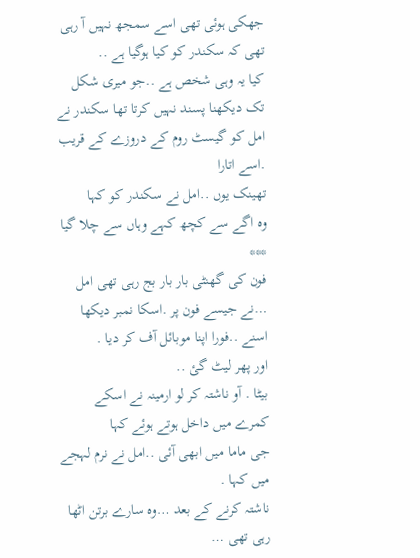جهکی ہوئی تهی اسے سمجھ نہیں آ رہی تهی کہ سکندر کو کیا ہوگیا ہے ..
کیا یہ وہی شخص ہے ..جو میری شکل تک دیکهنا پسند نہیں کرتا تها سکندر نے امل کو گیسٹ روم کے دروزے کے قریب .اسے اتارا
تهینک یوں ..امل نے سکندر کو کہا
وہ اگے سے کچھ کہے وہاں سے چلا گیا
***
فون کی گهنٹی بار بار بج رہی تهی امل …نے جیسے فون پر .اسکا نمبر دیکها
اسنے ..فورا اپنا موبائل آف کر دیا .
اور پهر لیٹ گئ ..
بیٹا . آو ناشتہ کر لو ارمینہ نے اسکے کمرے میں داخل ہوتے ہوئے کہا
جی ماما میں ابهی آئی ..امل نے نرم لہجے میں کہا .
ناشتہ کرنے کے بعد …وہ سارے برتن اٹها رہی تهی …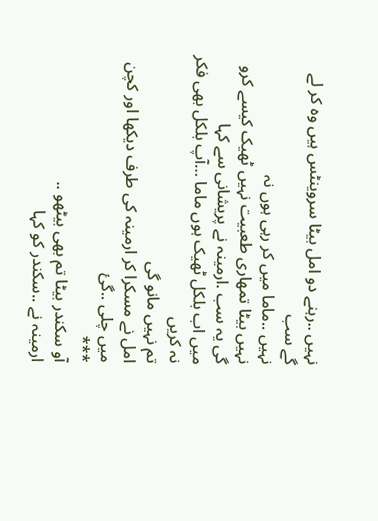نہیں ..رہنے دو امل بیٹا سروینٹس ہیں وہ کر لے گے سب
نہیں ..ماما میں کر رہی ہوں نہ
نہیں بیٹا تمهاری طعبیت نہیں ٹهیک کیسے کرو گی یہ سب .ارمینہ نے پریشانی سے کہا
میں اب بلکل ٹهیک ہوں ماما …آپ بلکل بهی فکر نہ کریں
تم نہیں مانو گی
امل نے مسکرا کر ارمینہ کی طرف دیکها اور کچن میں چلی ..گئ
***
آو سکندر بیٹا تم بهی بیٹهو ..
ارمینہ نے ..سکندر کو کہا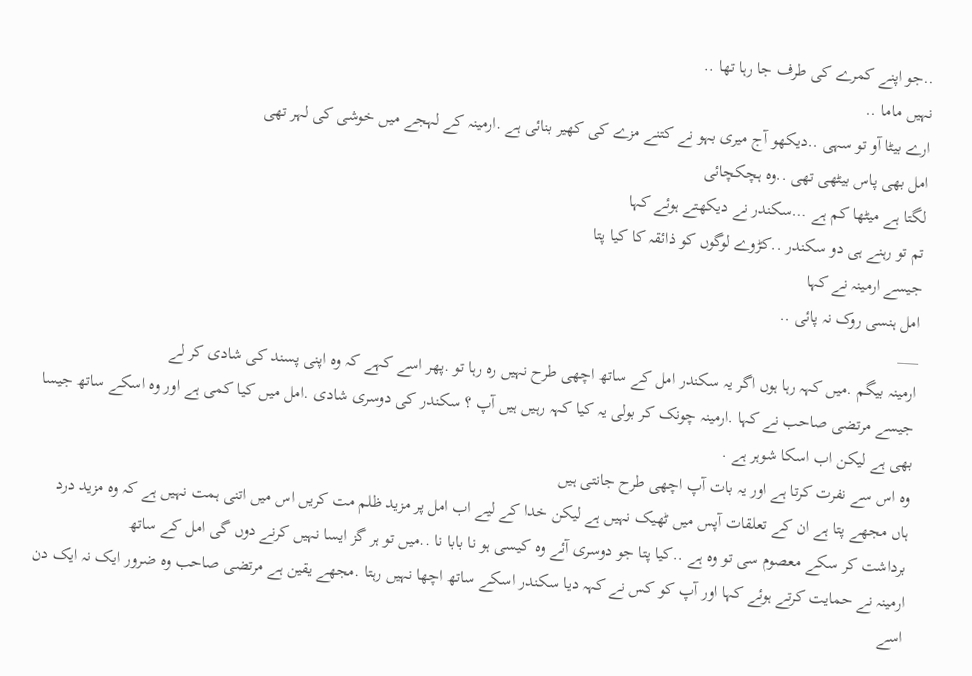..جو اپنے کمرے کی طرف جا رہا تها ..
نہیں ماما ..
ارے بیٹا آو تو سہی ..دیکهو آج میری بہو نے کتنے مزے کی کهیر بنائی ہے .ارمینہ کے لہجے میں خوشی کی لہر تهی
امل بهی پاس بیٹهی تهی ..وہ ہچکچائی
لگتا ہے میٹها کم ہے …سکندر نے دیکهتے ہوئے کہا
تم تو رہنے ہی دو سکندر ..کڑوے لوگوں کو ذائقہ کا کیا پتا
جیسے ارمینہ نے کہا
امل ہنسی روک نہ پائی ..
___
ارمینہ بیگم .میں کہہ رہا ہوں اگر یہ سکندر امل کے ساتھ اچهی طرح نہیں رہ رہا تو .پهر اسے کہے کہ وہ اپنی پسند کی شادی کر لے
جیسے مرتضی صاحب نے کہا .ارمینہ چونک کر بولی یہ کیا کہہ رہیں ہیں آپ ؟ سکندر کی دوسری شادی .امل میں کیا کمی ہے اور وہ اسکے ساتھ جیسا بهی ہے لیکن اب اسکا شوہر ہے .
وہ اس سے نفرت کرتا ہے اور یہ بات آپ اچهی طرح جانتی ہیں
ہاں مجهے پتا ہے ان کے تعلقات آپس میں ٹهیک نہیں ہے لیکن خدا کے لیے اب امل پر مزید ظلم مت کریں اس میں اتنی ہمت نہیں ہے کہ وہ مزید درد برداشت کر سکے معصوم سی تو وہ ہے ..کیا پتا جو دوسری آئے وہ کیسی ہو نا بابا نا ..میں تو ہر گز ایسا نہیں کرنے دوں گی امل کے ساتھ
ارمینہ نے حمایت کرتے ہوئے کہا اور آپ کو کس نے کہہ دیا سکندر اسکے ساتھ اچها نہیں رہتا .مجهے یقین ہے مرتضی صاحب وہ ضرور ایک نہ ایک دن اسے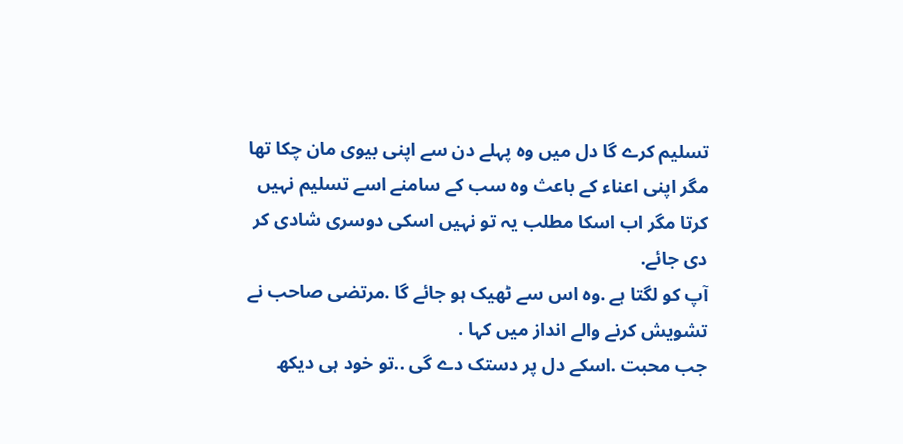تسلیم کرے گا دل میں وہ پہلے دن سے اپنی بیوی مان چکا تها مگر اپنی اعناء کے باعث وہ سب کے سامنے اسے تسلیم نہیں کرتا مگر اب اسکا مطلب یہ تو نہیں اسکی دوسری شادی کر دی جائے.
آپ کو لگتا ہے .وہ اس سے ٹهیک ہو جائے گا .مرتضی صاحب نے تشویش کرنے والے انداز میں کہا .
جب محبت .اسکے دل پر دستک دے گی ..تو خود ہی دیکھ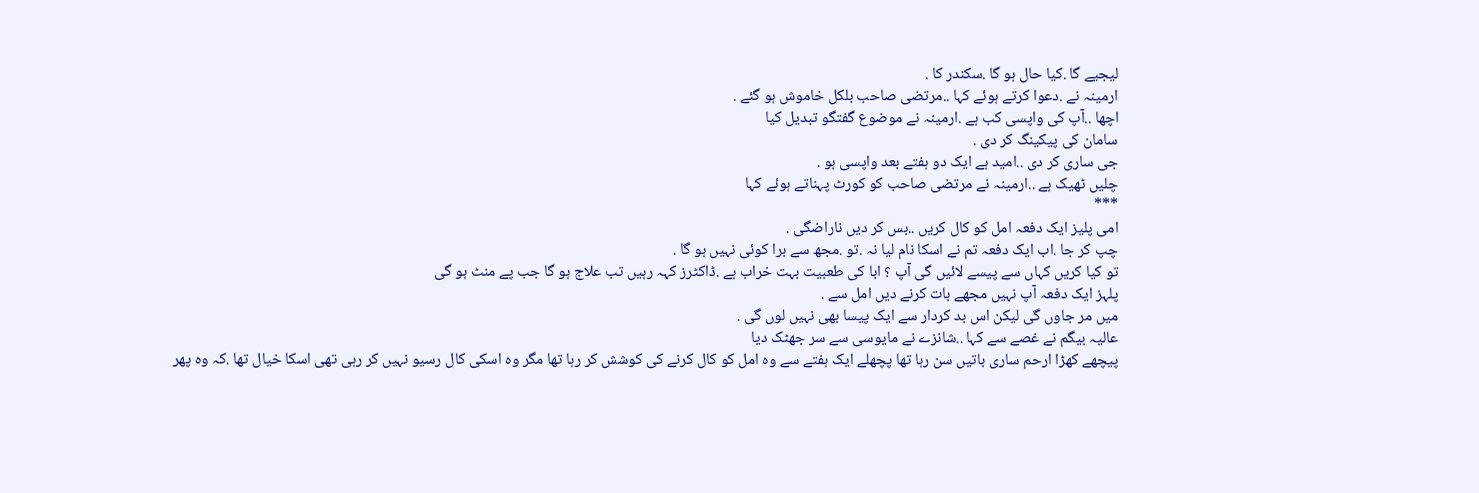لیجیے گا .کیا حال ہو گا .سکندر کا .
ارمینہ نے .دعوا کرتے ہوئے کہا ..مرتضی صاحب بلکل خاموش ہو گئے .
اچها ..آپ کی واپسی کب ہے .ارمینہ نے موضوع گفتگو تبدیل کیا
سامان کی پیکینگ کر دی .
جی ساری کر دی ..امید ہے ایک دو ہفتے بعد واپسی ہو .
چلیں ٹهیک ہے ..ارمینہ نے مرتضی صاحب کو کورٹ پہناتے ہوئے کہا
***
امی پلیز ایک دفعہ امل کو کال کریں ..بس کر دیں ناراضگی .
چپ کر جا .اب ایک دفعہ تم نے اسکا نام لیا نہ .تو .مجھ سے برا کوئی نہیں ہو گا .
تو کیا کریں کہاں سے پیسے لائیں گی آپ ؟ ابا کی طعبیت بہت خراب ہے .ڈاکٹرز کہہ رہیں تب علاج ہو گا جب پے منٹ ہو گی
پلہز ایک دفعہ آپ نہیں مجهے بات کرنے دیں امل سے .
میں مر جاوں گی لیکن اس بد کردار سے ایک پیسا بهی نہیں لوں گی .
عالیہ بیگم نے غصے سے کہا ..شانزے نے مایوسی سے سر جهٹک دیا
پیچهے کهڑا ارحم ساری باتیں سن رہا تها پچهلے ایک ہفتے سے وہ امل کو کال کرنے کی کوشش کر رہا تها مگر وہ اسکی کال رسیو نہیں کر رہی تهی اسکا خیال تها .کہ وہ پهر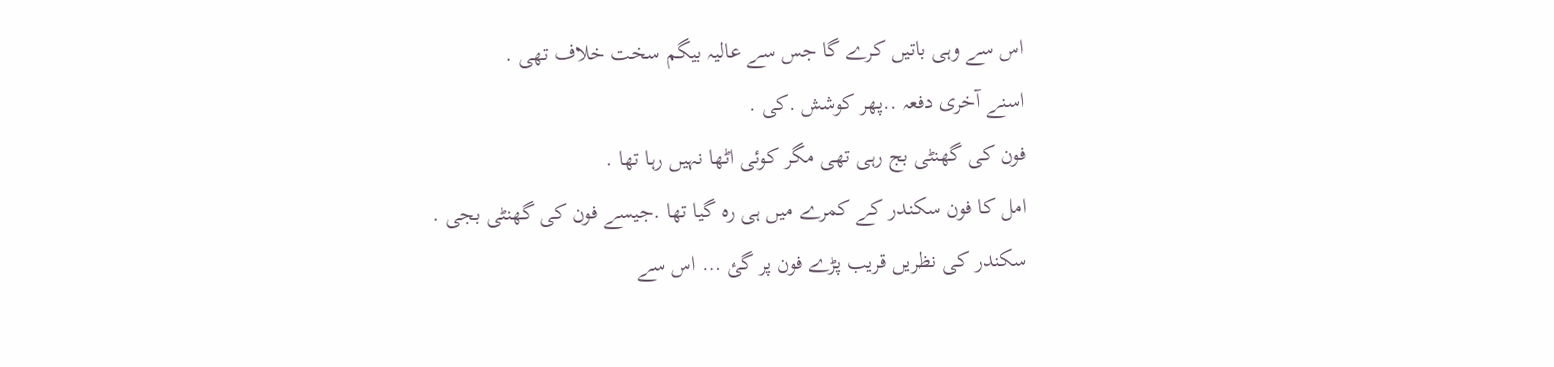اس سے وہی باتیں کرے گا جس سے عالیہ بیگم سخت خلاف تهی .
اسنے آخری دفعہ ..پهر کوشش .کی .
فون کی گهنٹی بج رہی تهی مگر کوئی اٹها نہیں رہا تها .
امل کا فون سکندر کے کمرے میں ہی رہ گیا تها .جیسے فون کی گهنٹی بجی .
سکندر کی نظریں قریب پڑے فون پر گئ … اس سے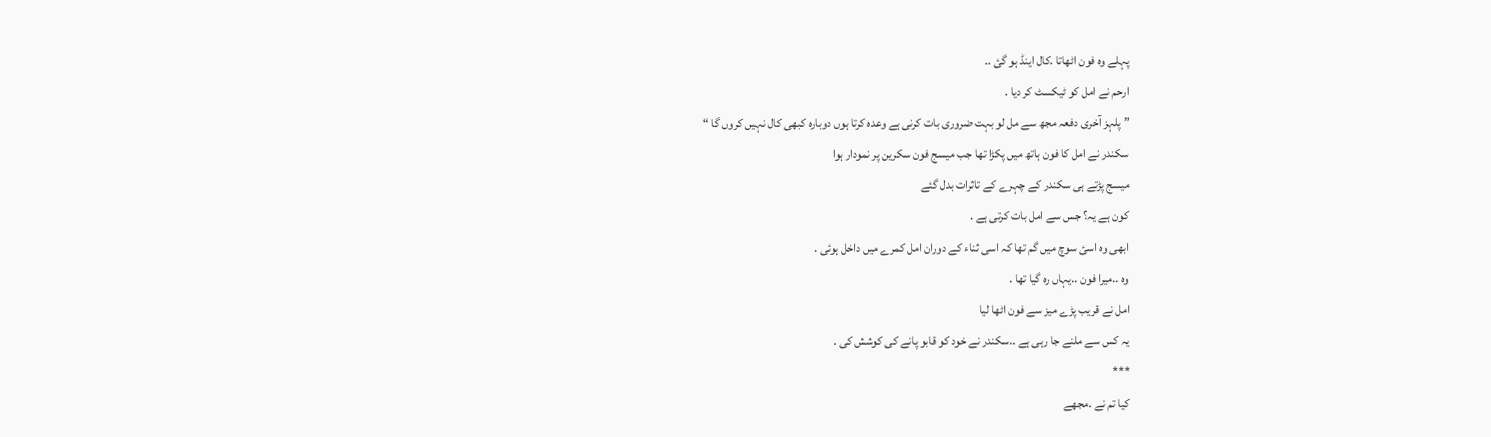پہلے وہ فون اٹهاتا .کال اینڈ ہو گئ ..
ارحم نے امل کو ٹیکسٹ کر دیا .
” پلہز آخری دفعہ مجھ سے مل لو بہت ضروری بات کرنی ہے وعدہ کرتا ہوں دوبارہ کبهی کال نہیں کروں گا “
سکندر نے امل کا فون ہاتھ میں پکڑا تها جب میسج فون سکرین پر نمودار ہوا
میسج پڑتے ہی سکندر کے چہرے کے تاثرات بدل گئے
کون ہے یہ؟ جس سے امل بات کرتی ہے .
ابهی وہ اسئ سوچ میں گم تها کہ اسی ثناء کے دوران امل کمرے میں داخل ہوئی .
وہ ..میرا فون ..یہاں رہ گیا تها .
امل نے قریب پڑے میز سے فون اٹها لیا
یہ کس سے ملنے جا رہی ہے ..سکندر نے خود کو قابو پانے کی کوشش کی .
***
کیا تم نے .مجهے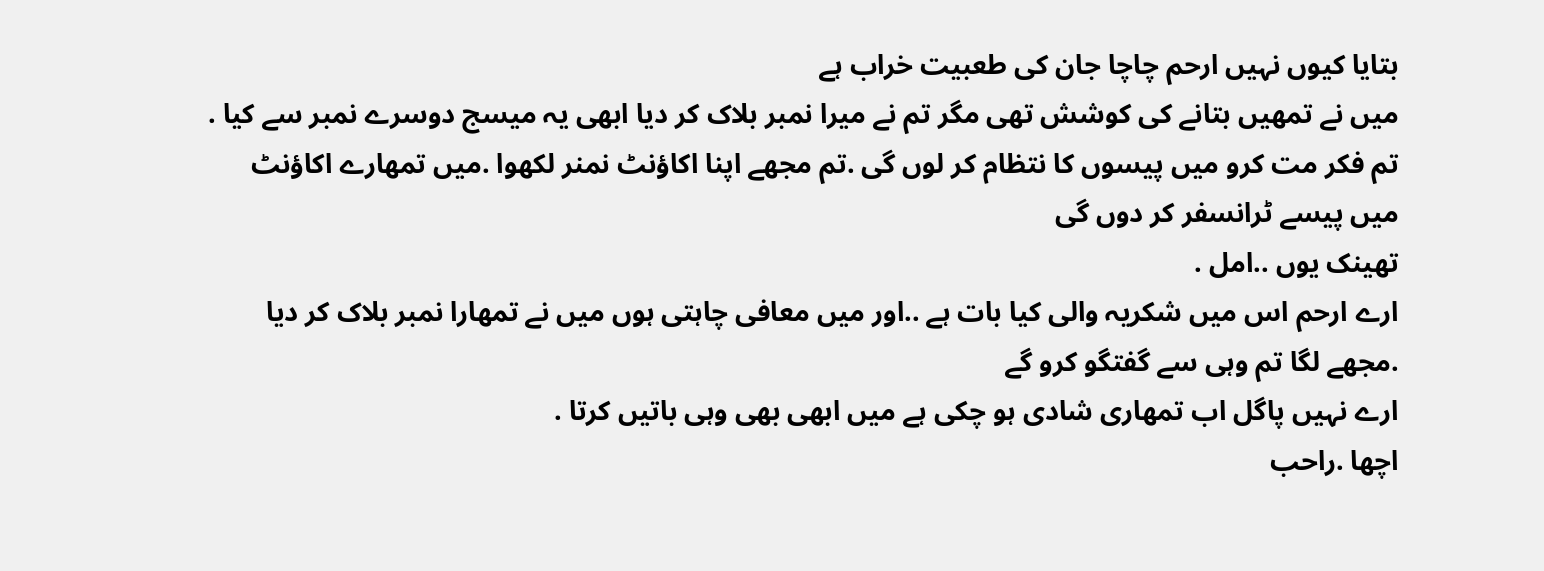بتایا کیوں نہیں ارحم چاچا جان کی طعبیت خراب ہے
میں نے تمهیں بتانے کی کوشش تهی مگر تم نے میرا نمبر بلاک کر دیا ابهی یہ میسج دوسرے نمبر سے کیا .
تم فکر مت کرو میں پیسوں کا نتظام کر لوں گی .تم مجهے اپنا اکاؤنٹ نمنر لکهوا .میں تمهارے اکاؤنٹ میں پیسے ٹرانسفر کر دوں گی
تهینک یوں ..امل .
ارے ارحم اس میں شکریہ والی کیا بات ہے ..اور میں معافی چاہتی ہوں میں نے تمهارا نمبر بلاک کر دیا .مجهے لگا تم وہی سے گفتگو کرو گے
ارے نہیں پاگل اب تمهاری شادی ہو چکی ہے میں ابهی بهی وہی باتیں کرتا .
اچها .راحب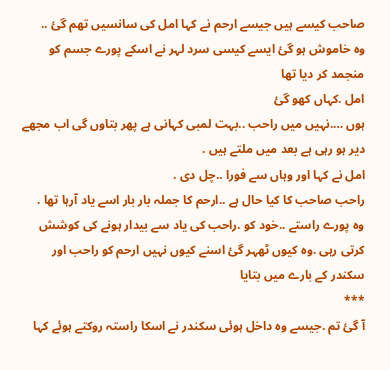صاحب کیسے ہیں جیسے ارحم نے کہا امل کی سانسیں تهم گئ ..
وہ خاموش ہو گئ ایسے کیسی سرد لہر نے اسکے پورے جسم کو منجمد کر دیا تها
امل .کہاں کهو گئ
ہوں ….نہیں میں راحب ..بہت لمبی کہانی ہے پهر بتاوں گی اب مجهے دیر ہو رہی ہے بعد میں ملتے ہیں .
امل نے کہا اور وہاں سے فورا ..چل دی .
راحب صاحب کا کیا حال ہے ..ارحم کا جملہ بار بار اسے یاد آرہا تها .
وہ پورے راستے ..خود کو .راحب کی یاد سے بیدار ہونے کی کوشش کرتی رہی .وہ کیوں ٹهہر گئ اسنے کیوں نہیں ارحم کو راحب اور سکندر کے بارے میں بتایا
***
آ گئ تم .جیسے وہ داخل ہوئی سکندر نے اسکا راستہ روکتے ہوئے کہا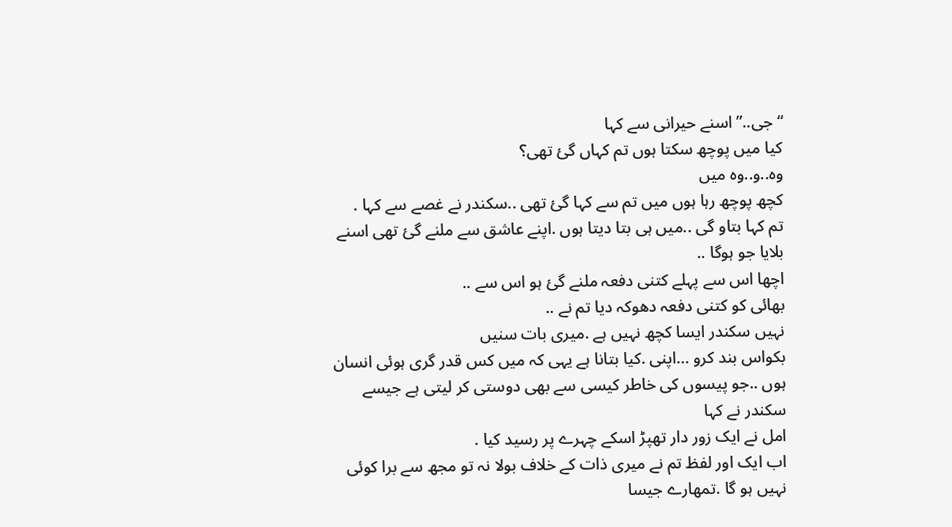“جی..” اسنے حیرانی سے کہا
کیا میں پوچھ سکتا ہوں تم کہاں گئ تهی؟
وہ..و..وہ میں
کچھ پوچھ رہا ہوں میں تم سے کہا گئ تهی ..سکندر نے غصے سے کہا .
تم کہا بتاو گی ..میں ہی بتا دیتا ہوں .اپنے عاشق سے ملنے گئ تهی اسنے بلایا جو ہوگا ..
اچها اس سے پہلے کتنی دفعہ ملنے گئ ہو اس سے ..
بهائی کو کتنی دفعہ دهوکہ دیا تم نے ..
نہیں سکندر ایسا کچھ نہیں ہے .میری بات سنیں
بکواس بند کرو …اپنی .کیا بتانا ہے یہی کہ میں کس قدر گری ہوئی انسان ہوں ..جو پیسوں کی خاطر کیسی سے بهی دوستی کر لیتی ہے جیسے سکندر نے کہا
امل نے ایک زور دار تهپڑ اسکے چہرے پر رسید کیا .
اب ایک اور لفظ تم نے میری ذات کے خلاف بولا نہ تو مجھ سے برا کوئی نہیں ہو گا .تمهارے جیسا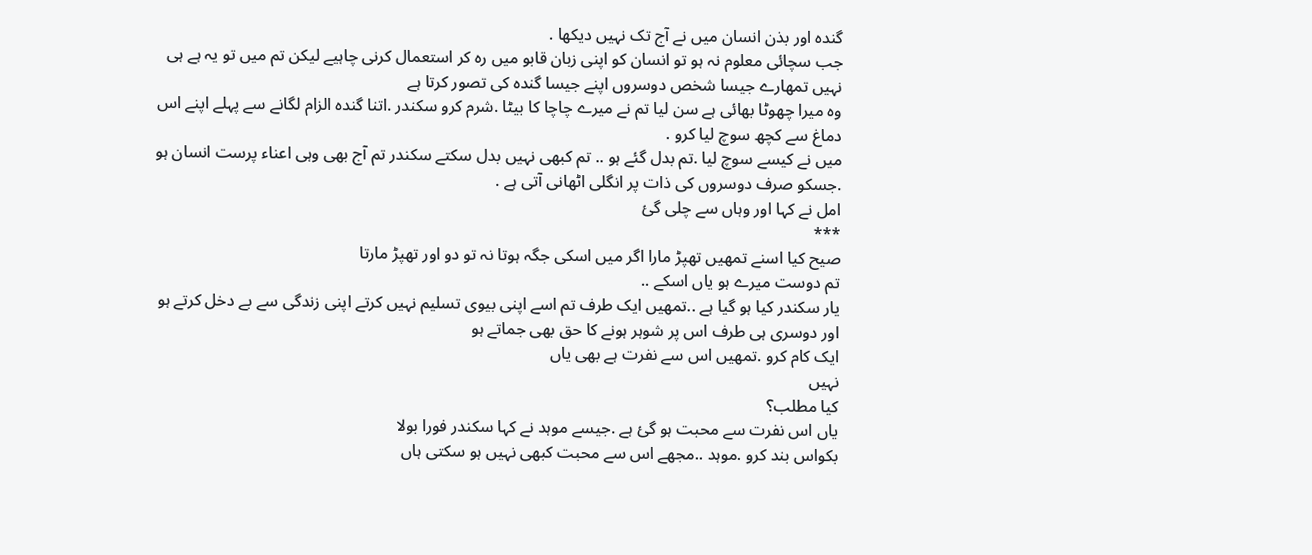گندہ اور بذن انسان میں نے آج تک نہیں دیکها .
جب سچائی معلوم نہ ہو تو انسان کو اپنی زبان قابو میں رہ کر استعمال کرنی چاہیے لیکن تم میں تو یہ ہے ہی نہیں تمهارے جیسا شخص دوسروں اپنے جیسا گندہ کی تصور کرتا ہے
وہ میرا چهوٹا بهائی ہے سن لیا تم نے میرے چاچا کا بیٹا .شرم کرو سکندر .اتنا گندہ الزام لگانے سے پہلے اپنے اس دماغ سے کچھ سوچ لیا کرو .
میں نے کیسے سوچ لیا .تم بدل گئے ہو .. تم کبهی نہیں بدل سکتے سکندر تم آج بهی وہی اعناء پرست انسان ہو .جسکو صرف دوسروں کی ذات پر انگلی اٹهانی آتی ہے .
امل نے کہا اور وہاں سے چلی گئ
***
صیح کیا اسنے تمهیں تهپڑ مارا اگر میں اسکی جگہ ہوتا نہ تو دو اور تهپڑ مارتا
تم دوست میرے ہو یاں اسکے ..
یار سکندر کیا ہو گیا ہے ..تمهیں ایک طرف تم اسے اپنی بیوی تسلیم نہیں کرتے اپنی زندگی سے بے دخل کرتے ہو اور دوسری ہی طرف اس پر شوہر ہونے کا حق بهی جماتے ہو
ایک کام کرو .تمهیں اس سے نفرت ہے بهی یاں
نہیں
کیا مطلب؟
یاں اس نفرت سے محبت ہو گئ ہے .جیسے موہد نے کہا سکندر فورا بولا
بکواس بند کرو .موہد ..مجهے اس سے محبت کبهی نہیں ہو سکتی ہاں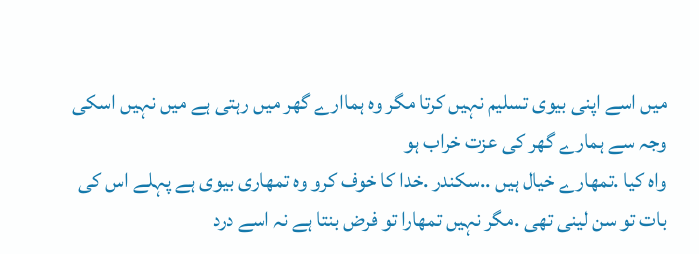میں اسے اپنی بیوی تسلیم نہیں کرتا مگر وہ ہماارے گهر میں رہتی ہے میں نہیں اسکی وجہ سے ہمارے گهر کی عزت خراب ہو
واہ کیا .تمهارے خیال ہیں ..سکندر .خدا کا خوف کرو وہ تمهاری بیوی ہے پہلے اس کی بات تو سن لینی تهی .مگر نہیں تمهارا تو فرض بنتا ہے نہ اسے درد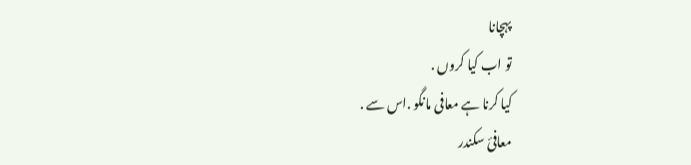پہچانا
تو اب کیا کروں .
کیا کرنا ہے معافی مانگو .اس سے .
معافئ سکندر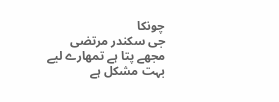چونکا
جی سکندر مرتضی مجهے پتا ہے تمهارے لیے بہت مشکل ہے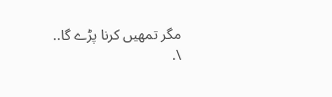مگر تمهیں کرنا پڑے گا..
\.